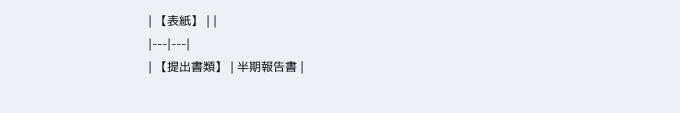| 【表紙】 | |
|---|---|
| 【提出書類】 | 半期報告書 |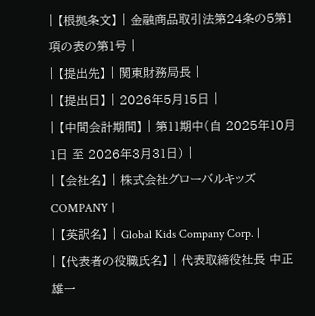| 【根拠条文】 | 金融商品取引法第24条の5第1項の表の第1号 |
| 【提出先】 | 関東財務局長 |
| 【提出日】 | 2026年5月15日 |
| 【中間会計期間】 | 第11期中(自 2025年10月1日 至 2026年3月31日) |
| 【会社名】 | 株式会社グローバルキッズCOMPANY |
| 【英訳名】 | Global Kids Company Corp. |
| 【代表者の役職氏名】 | 代表取締役社長 中正 雄一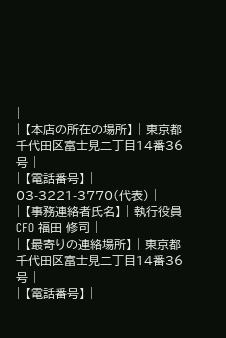|
| 【本店の所在の場所】 | 東京都千代田区富士見二丁目14番36号 |
| 【電話番号】 | 03-3221-3770(代表) |
| 【事務連絡者氏名】 | 執行役員 CFO 福田 修司 |
| 【最寄りの連絡場所】 | 東京都千代田区富士見二丁目14番36号 |
| 【電話番号】 |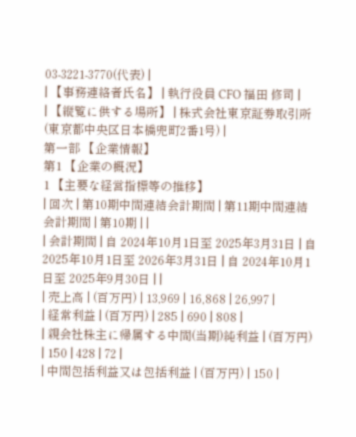03-3221-3770(代表) |
| 【事務連絡者氏名】 | 執行役員 CFO 福田 修司 |
| 【縦覧に供する場所】 | 株式会社東京証券取引所(東京都中央区日本橋兜町2番1号) |
第一部 【企業情報】
第1 【企業の概況】
1 【主要な経営指標等の推移】
| 回次 | 第10期中間連結会計期間 | 第11期中間連結会計期間 | 第10期 | |
| 会計期間 | 自 2024年10月1日至 2025年3月31日 | 自 2025年10月1日至 2026年3月31日 | 自 2024年10月1日至 2025年9月30日 | |
| 売上高 | (百万円) | 13,969 | 16,868 | 26,997 |
| 経常利益 | (百万円) | 285 | 690 | 808 |
| 親会社株主に帰属する中間(当期)純利益 | (百万円) | 150 | 428 | 72 |
| 中間包括利益又は包括利益 | (百万円) | 150 |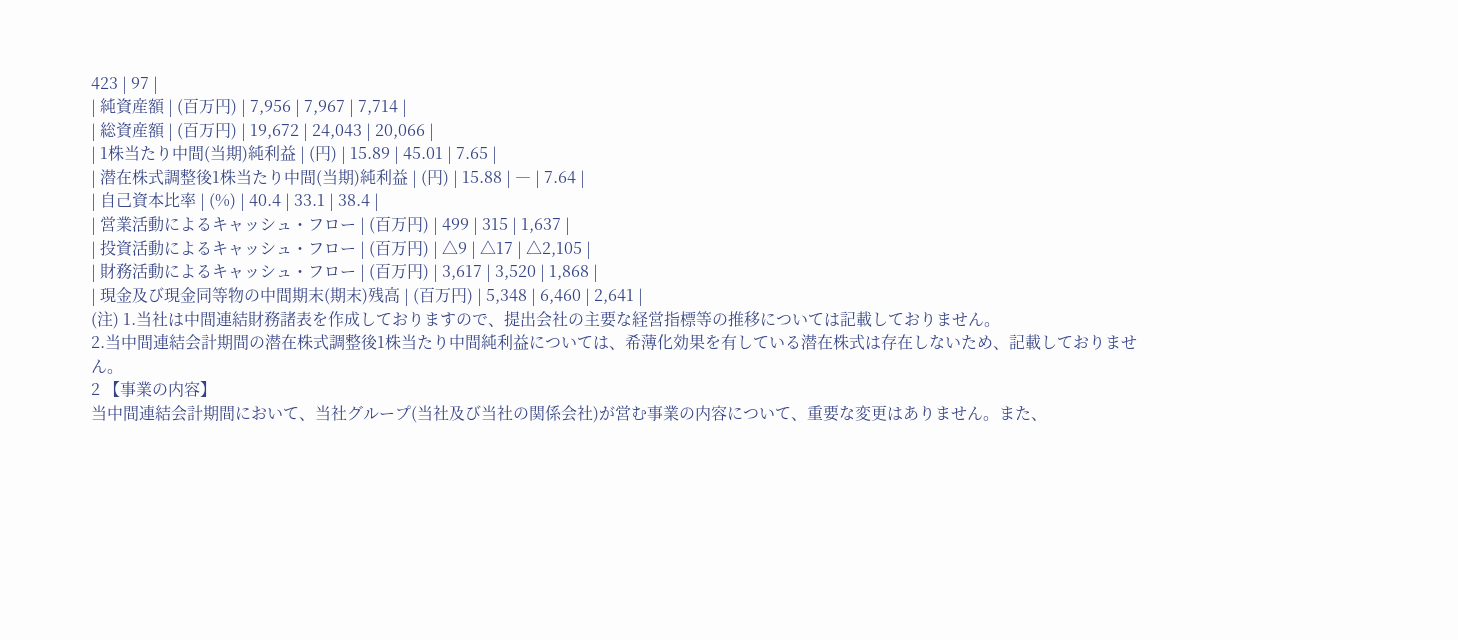423 | 97 |
| 純資産額 | (百万円) | 7,956 | 7,967 | 7,714 |
| 総資産額 | (百万円) | 19,672 | 24,043 | 20,066 |
| 1株当たり中間(当期)純利益 | (円) | 15.89 | 45.01 | 7.65 |
| 潜在株式調整後1株当たり中間(当期)純利益 | (円) | 15.88 | ― | 7.64 |
| 自己資本比率 | (%) | 40.4 | 33.1 | 38.4 |
| 営業活動によるキャッシュ・フロー | (百万円) | 499 | 315 | 1,637 |
| 投資活動によるキャッシュ・フロー | (百万円) | △9 | △17 | △2,105 |
| 財務活動によるキャッシュ・フロー | (百万円) | 3,617 | 3,520 | 1,868 |
| 現金及び現金同等物の中間期末(期末)残高 | (百万円) | 5,348 | 6,460 | 2,641 |
(注) 1.当社は中間連結財務諸表を作成しておりますので、提出会社の主要な経営指標等の推移については記載しておりません。
2.当中間連結会計期間の潜在株式調整後1株当たり中間純利益については、希薄化効果を有している潜在株式は存在しないため、記載しておりません。
2 【事業の内容】
当中間連結会計期間において、当社グループ(当社及び当社の関係会社)が営む事業の内容について、重要な変更はありません。また、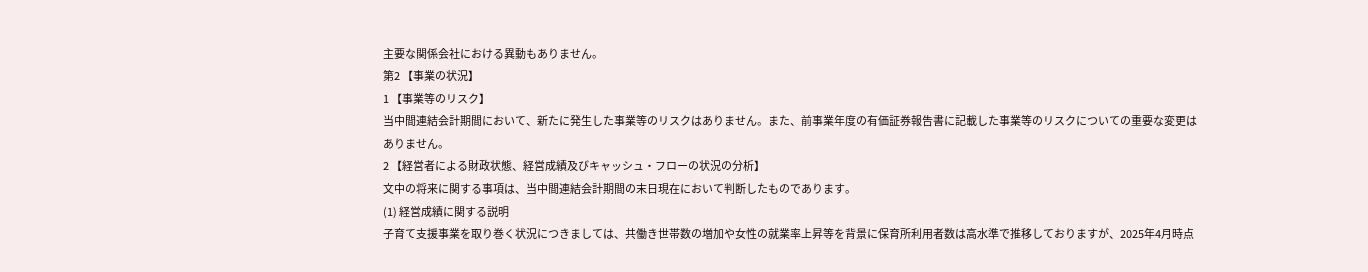主要な関係会社における異動もありません。
第2 【事業の状況】
1 【事業等のリスク】
当中間連結会計期間において、新たに発生した事業等のリスクはありません。また、前事業年度の有価証券報告書に記載した事業等のリスクについての重要な変更はありません。
2 【経営者による財政状態、経営成績及びキャッシュ・フローの状況の分析】
文中の将来に関する事項は、当中間連結会計期間の末日現在において判断したものであります。
(1) 経営成績に関する説明
子育て支援事業を取り巻く状況につきましては、共働き世帯数の増加や女性の就業率上昇等を背景に保育所利用者数は高水準で推移しておりますが、2025年4月時点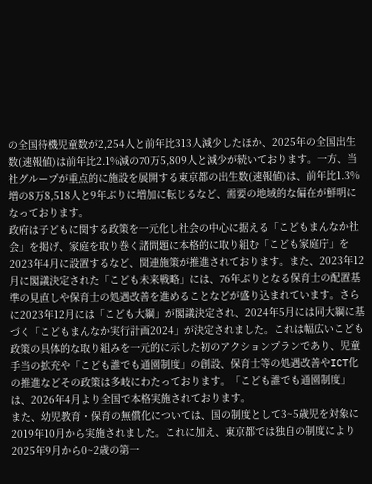の全国待機児童数が2,254人と前年比313人減少したほか、2025年の全国出生数(速報値)は前年比2.1%減の70万5,809人と減少が続いております。一方、当社グループが重点的に施設を展開する東京都の出生数(速報値)は、前年比1.3%増の8万8,518人と9年ぶりに増加に転じるなど、需要の地域的な偏在が鮮明になっております。
政府は子どもに関する政策を一元化し社会の中心に据える「こどもまんなか社会」を掲げ、家庭を取り巻く諸問題に本格的に取り組む「こども家庭庁」を2023年4月に設置するなど、関連施策が推進されております。また、2023年12月に閣議決定された「こども未来戦略」には、76年ぶりとなる保育士の配置基準の見直しや保育士の処遇改善を進めることなどが盛り込まれています。さらに2023年12月には「こども大綱」が閣議決定され、2024年5月には同大綱に基づく「こどもまんなか実行計画2024」が決定されました。これは幅広いこども政策の具体的な取り組みを一元的に示した初のアクションプランであり、児童手当の拡充や「こども誰でも通園制度」の創設、保育士等の処遇改善やICT化の推進などその政策は多岐にわたっております。「こども誰でも通園制度」は、2026年4月より全国で本格実施されております。
また、幼児教育・保育の無償化については、国の制度として3~5歳児を対象に2019年10月から実施されました。これに加え、東京都では独自の制度により2025年9月から0~2歳の第一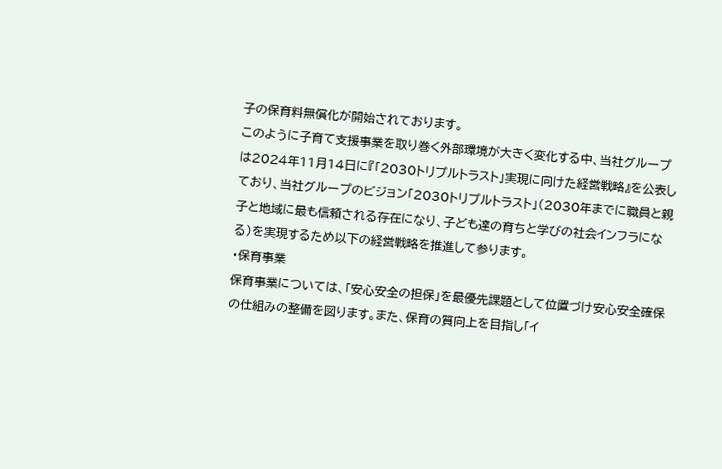子の保育料無償化が開始されております。
このように子育て支援事業を取り巻く外部環境が大きく変化する中、当社グループは2024年11月14日に『「2030トリプルトラスト」実現に向けた経営戦略』を公表しており、当社グループのビジョン「2030トリプルトラスト」(2030年までに職員と親子と地域に最も信頼される存在になり、子ども達の育ちと学びの社会インフラになる)を実現するため以下の経営戦略を推進して参ります。
・保育事業
保育事業については、「安心安全の担保」を最優先課題として位置づけ安心安全確保の仕組みの整備を図ります。また、保育の質向上を目指し「イ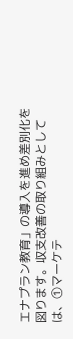エナプラン教育」の導入を進め差別化を図ります。収支改善の取り組みとしては、①マーケテ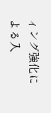ィング強化による入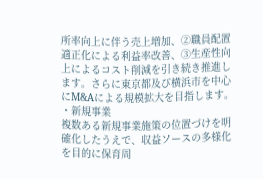所率向上に伴う売上増加、②職員配置適正化による利益率改善、③生産性向上によるコスト削減を引き続き推進します。さらに東京都及び横浜市を中心にM&Aによる規模拡大を目指します。
・新規事業
複数ある新規事業施策の位置づけを明確化したうえで、収益ソースの多様化を目的に保育周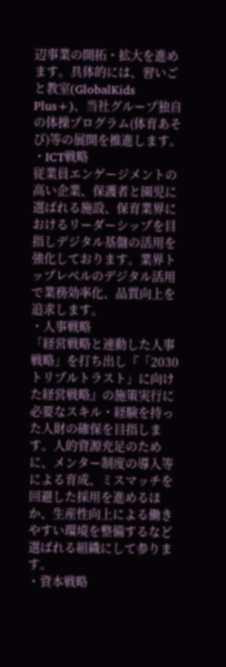辺事業の開拓・拡大を進めます。具体的には、習いごと教室(GlobalKids Plus+)、当社グループ独自の体操プログラム(体育あそび)等の展開を推進します。
・ICT戦略
従業員エンゲージメントの高い企業、保護者と園児に選ばれる施設、保育業界におけるリーダーシップを目指しデジタル基盤の活用を強化しております。業界トップレベルのデジタル活用で業務効率化、品質向上を追求します。
・人事戦略
「経営戦略と連動した人事戦略」を打ち出し『「2030トリプルトラスト」に向けた経営戦略』の施策実行に必要なスキル・経験を持った人財の確保を目指します。人的資源充足のために、メンター制度の導入等による育成、ミスマッチを回避した採用を進めるほか、生産性向上による働きやすい環境を整備するなど選ばれる組織にして参ります。
・資本戦略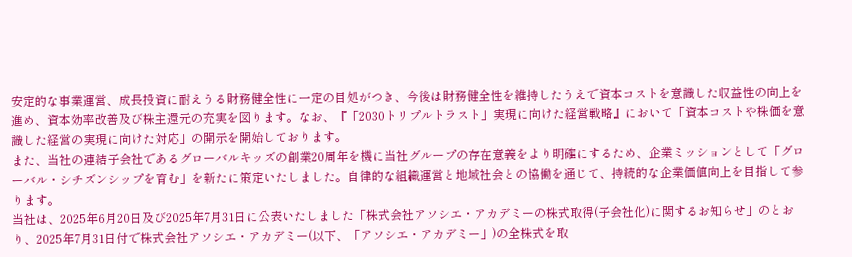安定的な事業運営、成長投資に耐えうる財務健全性に一定の目処がつき、今後は財務健全性を維持したうえで資本コストを意識した収益性の向上を進め、資本効率改善及び株主還元の充実を図ります。なお、『「2030トリプルトラスト」実現に向けた経営戦略』において「資本コストや株価を意識した経営の実現に向けた対応」の開示を開始しております。
また、当社の連結子会社であるグローバルキッズの創業20周年を機に当社グループの存在意義をより明確にするため、企業ミッションとして「グローバル・シチズンシップを育む」を新たに策定いたしました。自律的な組織運営と地域社会との協働を通じて、持続的な企業価値向上を目指して参ります。
当社は、2025年6月20日及び2025年7月31日に公表いたしました「株式会社アソシエ・アカデミーの株式取得(子会社化)に関するお知らせ」のとおり、2025年7月31日付で株式会社アソシエ・アカデミー(以下、「アソシエ・アカデミー」)の全株式を取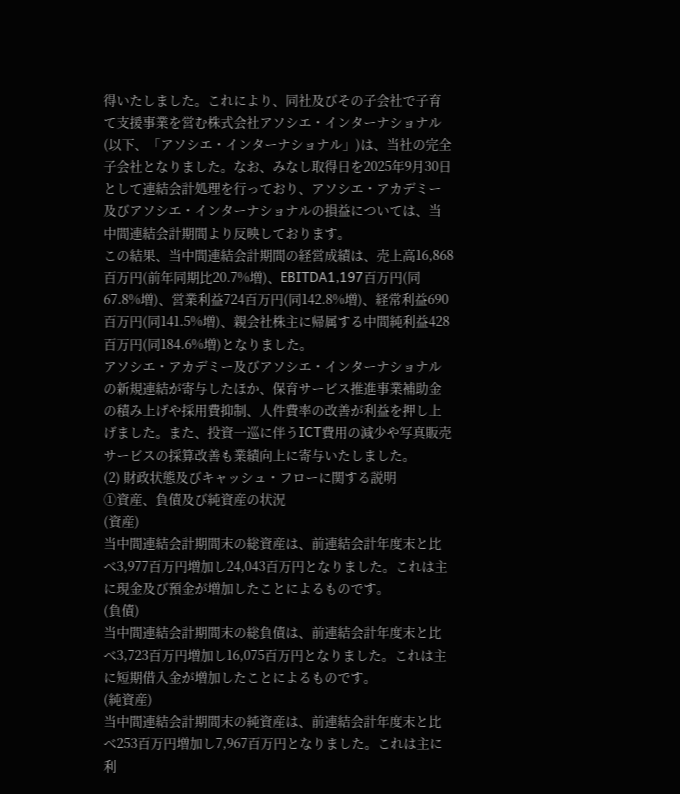得いたしました。これにより、同社及びその子会社で子育て支援事業を営む株式会社アソシエ・インターナショナル(以下、「アソシエ・インターナショナル」)は、当社の完全子会社となりました。なお、みなし取得日を2025年9月30日として連結会計処理を行っており、アソシエ・アカデミー及びアソシエ・インターナショナルの損益については、当中間連結会計期間より反映しております。
この結果、当中間連結会計期間の経営成績は、売上高16,868百万円(前年同期比20.7%増)、EBITDA1,197百万円(同67.8%増)、営業利益724百万円(同142.8%増)、経常利益690百万円(同141.5%増)、親会社株主に帰属する中間純利益428百万円(同184.6%増)となりました。
アソシエ・アカデミー及びアソシエ・インターナショナルの新規連結が寄与したほか、保育サービス推進事業補助金の積み上げや採用費抑制、人件費率の改善が利益を押し上げました。また、投資一巡に伴うICT費用の減少や写真販売サービスの採算改善も業績向上に寄与いたしました。
(2) 財政状態及びキャッシュ・フローに関する説明
①資産、負債及び純資産の状況
(資産)
当中間連結会計期間末の総資産は、前連結会計年度末と比べ3,977百万円増加し24,043百万円となりました。これは主に現金及び預金が増加したことによるものです。
(負債)
当中間連結会計期間末の総負債は、前連結会計年度末と比べ3,723百万円増加し16,075百万円となりました。これは主に短期借入金が増加したことによるものです。
(純資産)
当中間連結会計期間末の純資産は、前連結会計年度末と比べ253百万円増加し7,967百万円となりました。これは主に利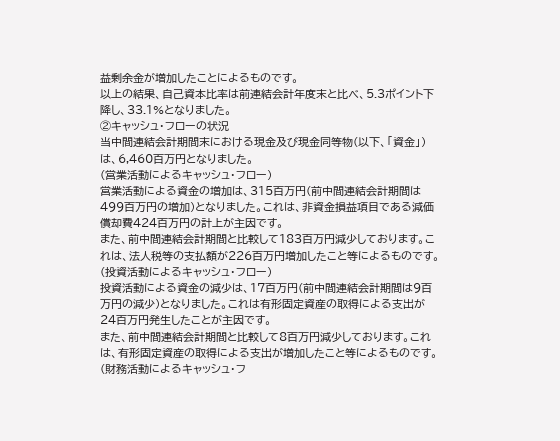益剰余金が増加したことによるものです。
以上の結果、自己資本比率は前連結会計年度末と比べ、5.3ポイント下降し、33.1%となりました。
②キャッシュ・フローの状況
当中間連結会計期間末における現金及び現金同等物(以下、「資金」)は、6,460百万円となりました。
(営業活動によるキャッシュ・フロー)
営業活動による資金の増加は、315百万円(前中間連結会計期間は499百万円の増加)となりました。これは、非資金損益項目である減価償却費424百万円の計上が主因です。
また、前中間連結会計期間と比較して183百万円減少しております。これは、法人税等の支払額が226百万円増加したこと等によるものです。
(投資活動によるキャッシュ・フロー)
投資活動による資金の減少は、17百万円(前中間連結会計期間は9百万円の減少)となりました。これは有形固定資産の取得による支出が24百万円発生したことが主因です。
また、前中間連結会計期間と比較して8百万円減少しております。これは、有形固定資産の取得による支出が増加したこと等によるものです。
(財務活動によるキャッシュ・フ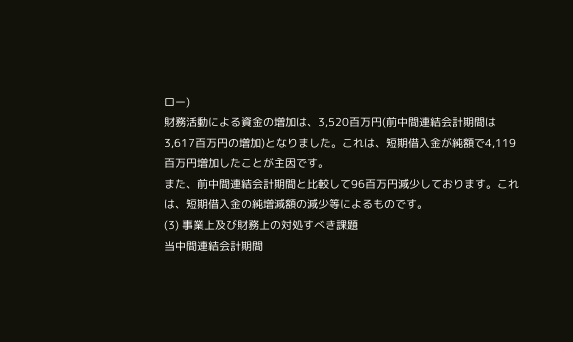ロー)
財務活動による資金の増加は、3,520百万円(前中間連結会計期間は3,617百万円の増加)となりました。これは、短期借入金が純額で4,119百万円増加したことが主因です。
また、前中間連結会計期間と比較して96百万円減少しております。これは、短期借入金の純増減額の減少等によるものです。
(3) 事業上及び財務上の対処すべき課題
当中間連結会計期間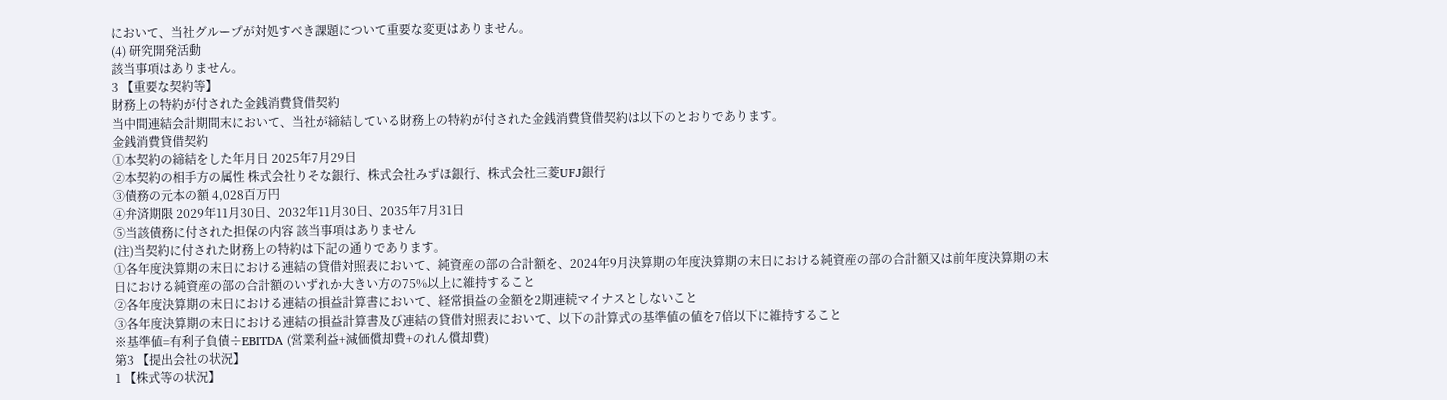において、当社グループが対処すべき課題について重要な変更はありません。
(4) 研究開発活動
該当事項はありません。
3 【重要な契約等】
財務上の特約が付された金銭消費貸借契約
当中間連結会計期間末において、当社が締結している財務上の特約が付された金銭消費貸借契約は以下のとおりであります。
金銭消費貸借契約
①本契約の締結をした年月日 2025年7月29日
②本契約の相手方の属性 株式会社りそな銀行、株式会社みずほ銀行、株式会社三菱UFJ銀行
③債務の元本の額 4,028百万円
④弁済期限 2029年11月30日、2032年11月30日、2035年7月31日
⑤当該債務に付された担保の内容 該当事項はありません
(注)当契約に付された財務上の特約は下記の通りであります。
①各年度決算期の末日における連結の貸借対照表において、純資産の部の合計額を、2024年9月決算期の年度決算期の末日における純資産の部の合計額又は前年度決算期の末日における純資産の部の合計額のいずれか大きい方の75%以上に維持すること
②各年度決算期の末日における連結の損益計算書において、経常損益の金額を2期連続マイナスとしないこと
③各年度決算期の末日における連結の損益計算書及び連結の貸借対照表において、以下の計算式の基準値の値を7倍以下に維持すること
※基準値=有利子負債÷EBITDA (営業利益+減価償却費+のれん償却費)
第3 【提出会社の状況】
1 【株式等の状況】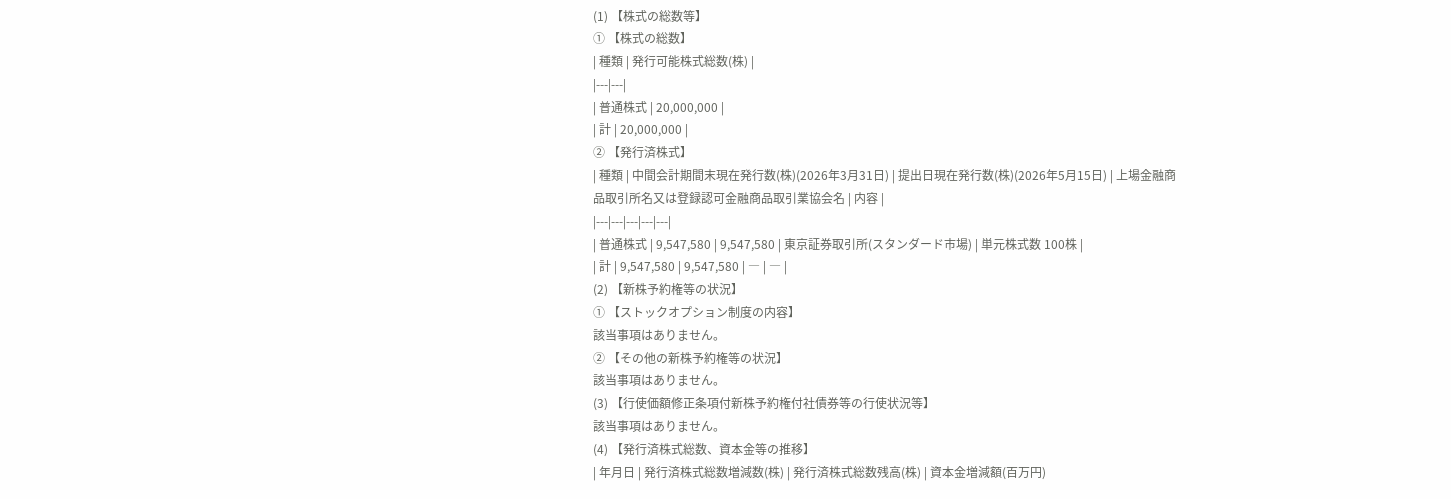(1) 【株式の総数等】
① 【株式の総数】
| 種類 | 発行可能株式総数(株) |
|---|---|
| 普通株式 | 20,000,000 |
| 計 | 20,000,000 |
② 【発行済株式】
| 種類 | 中間会計期間末現在発行数(株)(2026年3月31日) | 提出日現在発行数(株)(2026年5月15日) | 上場金融商品取引所名又は登録認可金融商品取引業協会名 | 内容 |
|---|---|---|---|---|
| 普通株式 | 9,547,580 | 9,547,580 | 東京証券取引所(スタンダード市場) | 単元株式数 100株 |
| 計 | 9,547,580 | 9,547,580 | ― | ― |
(2) 【新株予約権等の状況】
① 【ストックオプション制度の内容】
該当事項はありません。
② 【その他の新株予約権等の状況】
該当事項はありません。
(3) 【行使価額修正条項付新株予約権付社債券等の行使状況等】
該当事項はありません。
(4) 【発行済株式総数、資本金等の推移】
| 年月日 | 発行済株式総数増減数(株) | 発行済株式総数残高(株) | 資本金増減額(百万円)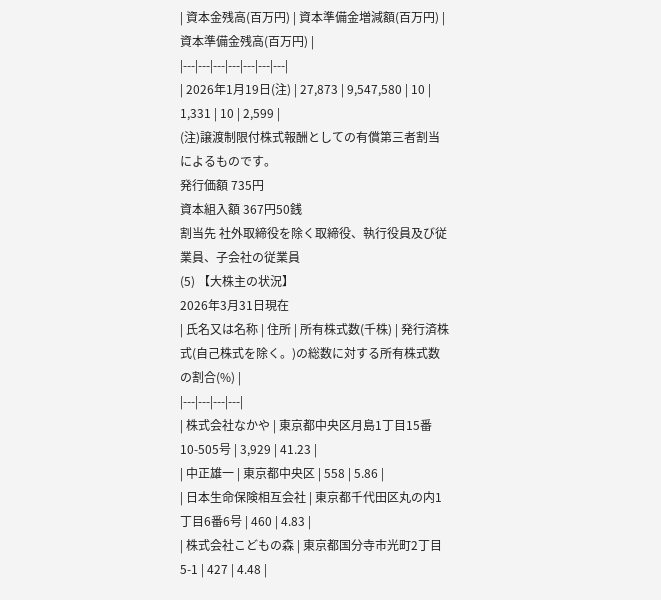| 資本金残高(百万円) | 資本準備金増減額(百万円) | 資本準備金残高(百万円) |
|---|---|---|---|---|---|---|
| 2026年1月19日(注) | 27,873 | 9,547,580 | 10 | 1,331 | 10 | 2,599 |
(注)譲渡制限付株式報酬としての有償第三者割当によるものです。
発行価額 735円
資本組入額 367円50銭
割当先 社外取締役を除く取締役、執行役員及び従業員、子会社の従業員
(5) 【大株主の状況】
2026年3月31日現在
| 氏名又は名称 | 住所 | 所有株式数(千株) | 発行済株式(自己株式を除く。)の総数に対する所有株式数の割合(%) |
|---|---|---|---|
| 株式会社なかや | 東京都中央区月島1丁目15番10-505号 | 3,929 | 41.23 |
| 中正雄一 | 東京都中央区 | 558 | 5.86 |
| 日本生命保険相互会社 | 東京都千代田区丸の内1丁目6番6号 | 460 | 4.83 |
| 株式会社こどもの森 | 東京都国分寺市光町2丁目5-1 | 427 | 4.48 |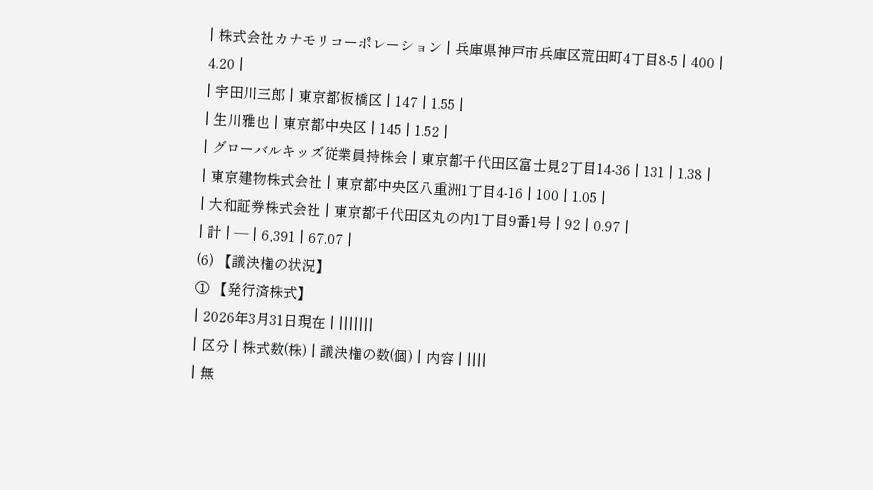| 株式会社カナモリコーポレーション | 兵庫県神戸市兵庫区荒田町4丁目8-5 | 400 | 4.20 |
| 宇田川三郎 | 東京都板橋区 | 147 | 1.55 |
| 生川雅也 | 東京都中央区 | 145 | 1.52 |
| グローバルキッズ従業員持株会 | 東京都千代田区富士見2丁目14-36 | 131 | 1.38 |
| 東京建物株式会社 | 東京都中央区八重洲1丁目4-16 | 100 | 1.05 |
| 大和証券株式会社 | 東京都千代田区丸の内1丁目9番1号 | 92 | 0.97 |
| 計 | ― | 6,391 | 67.07 |
(6) 【議決権の状況】
① 【発行済株式】
| 2026年3月31日現在 | |||||||
| 区分 | 株式数(株) | 議決権の数(個) | 内容 | ||||
| 無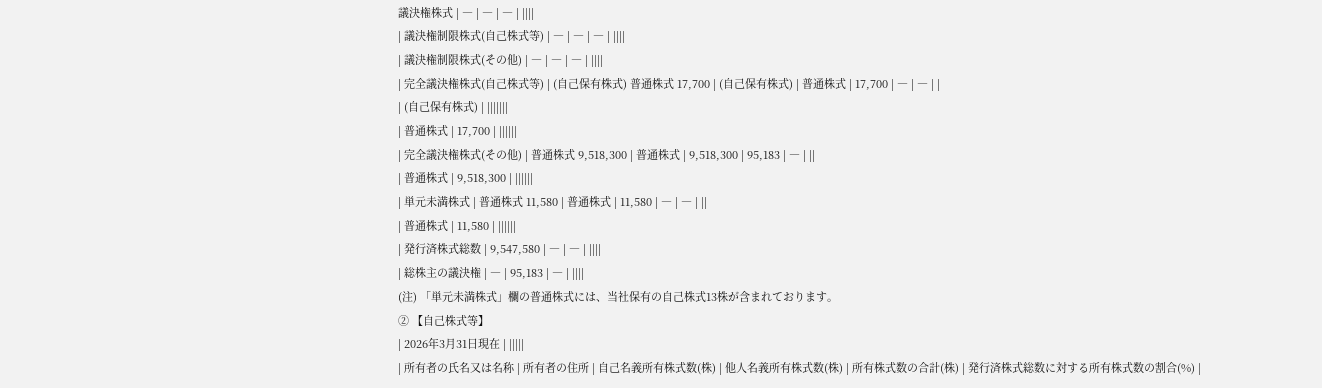議決権株式 | ― | ― | ― | ||||
| 議決権制限株式(自己株式等) | ― | ― | ― | ||||
| 議決権制限株式(その他) | ― | ― | ― | ||||
| 完全議決権株式(自己株式等) | (自己保有株式) 普通株式 17,700 | (自己保有株式) | 普通株式 | 17,700 | ― | ― | |
| (自己保有株式) | |||||||
| 普通株式 | 17,700 | ||||||
| 完全議決権株式(その他) | 普通株式 9,518,300 | 普通株式 | 9,518,300 | 95,183 | ― | ||
| 普通株式 | 9,518,300 | ||||||
| 単元未満株式 | 普通株式 11,580 | 普通株式 | 11,580 | ― | ― | ||
| 普通株式 | 11,580 | ||||||
| 発行済株式総数 | 9,547,580 | ― | ― | ||||
| 総株主の議決権 | ― | 95,183 | ― | ||||
(注) 「単元未満株式」欄の普通株式には、当社保有の自己株式13株が含まれております。
② 【自己株式等】
| 2026年3月31日現在 | |||||
| 所有者の氏名又は名称 | 所有者の住所 | 自己名義所有株式数(株) | 他人名義所有株式数(株) | 所有株式数の合計(株) | 発行済株式総数に対する所有株式数の割合(%) |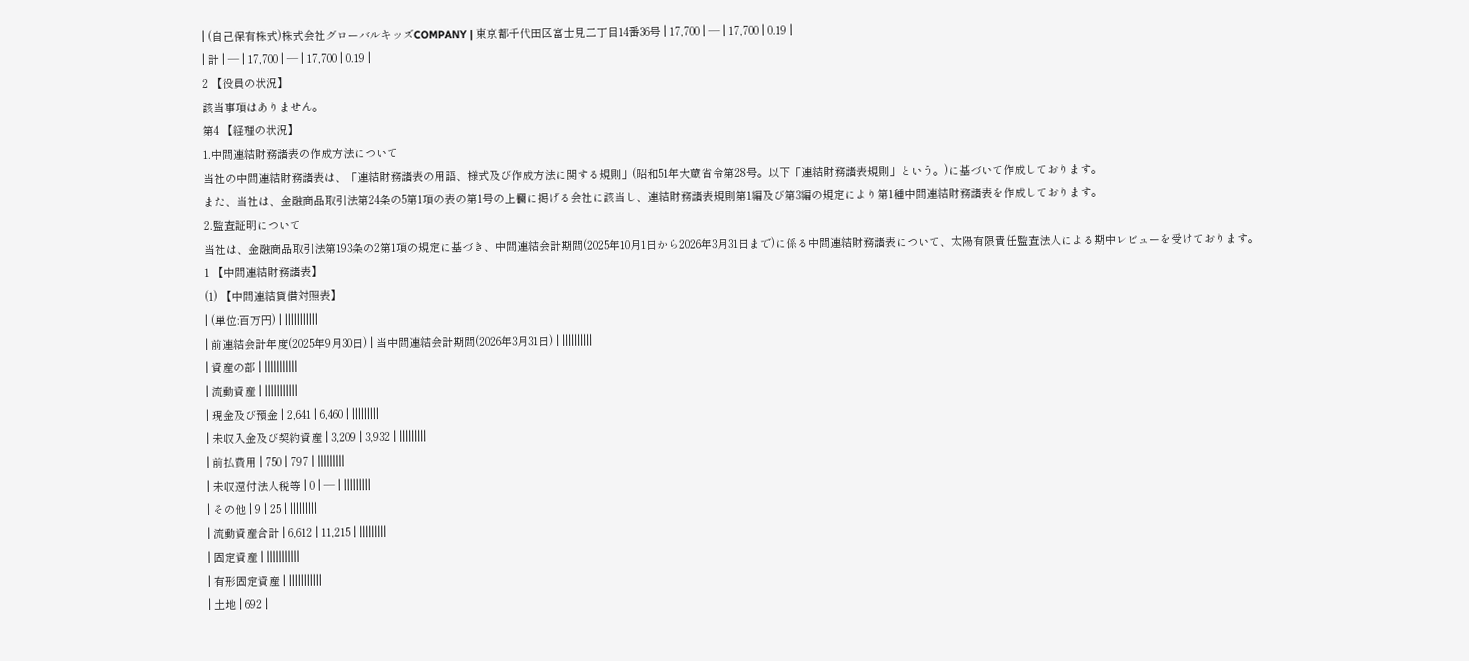| (自己保有株式)株式会社グローバルキッズCOMPANY | 東京都千代田区富士見二丁目14番36号 | 17,700 | ― | 17,700 | 0.19 |
| 計 | ― | 17,700 | ― | 17,700 | 0.19 |
2 【役員の状況】
該当事項はありません。
第4 【経理の状況】
1.中間連結財務諸表の作成方法について
当社の中間連結財務諸表は、「連結財務諸表の用語、様式及び作成方法に関する規則」(昭和51年大蔵省令第28号。以下「連結財務諸表規則」という。)に基づいて作成しております。
また、当社は、金融商品取引法第24条の5第1項の表の第1号の上欄に掲げる会社に該当し、連結財務諸表規則第1編及び第3編の規定により第1種中間連結財務諸表を作成しております。
2.監査証明について
当社は、金融商品取引法第193条の2第1項の規定に基づき、中間連結会計期間(2025年10月1日から2026年3月31日まで)に係る中間連結財務諸表について、太陽有限責任監査法人による期中レビューを受けております。
1 【中間連結財務諸表】
(1) 【中間連結貸借対照表】
| (単位:百万円) | |||||||||||
| 前連結会計年度(2025年9月30日) | 当中間連結会計期間(2026年3月31日) | ||||||||||
| 資産の部 | |||||||||||
| 流動資産 | |||||||||||
| 現金及び預金 | 2,641 | 6,460 | |||||||||
| 未収入金及び契約資産 | 3,209 | 3,932 | |||||||||
| 前払費用 | 750 | 797 | |||||||||
| 未収還付法人税等 | 0 | ― | |||||||||
| その他 | 9 | 25 | |||||||||
| 流動資産合計 | 6,612 | 11,215 | |||||||||
| 固定資産 | |||||||||||
| 有形固定資産 | |||||||||||
| 土地 | 692 |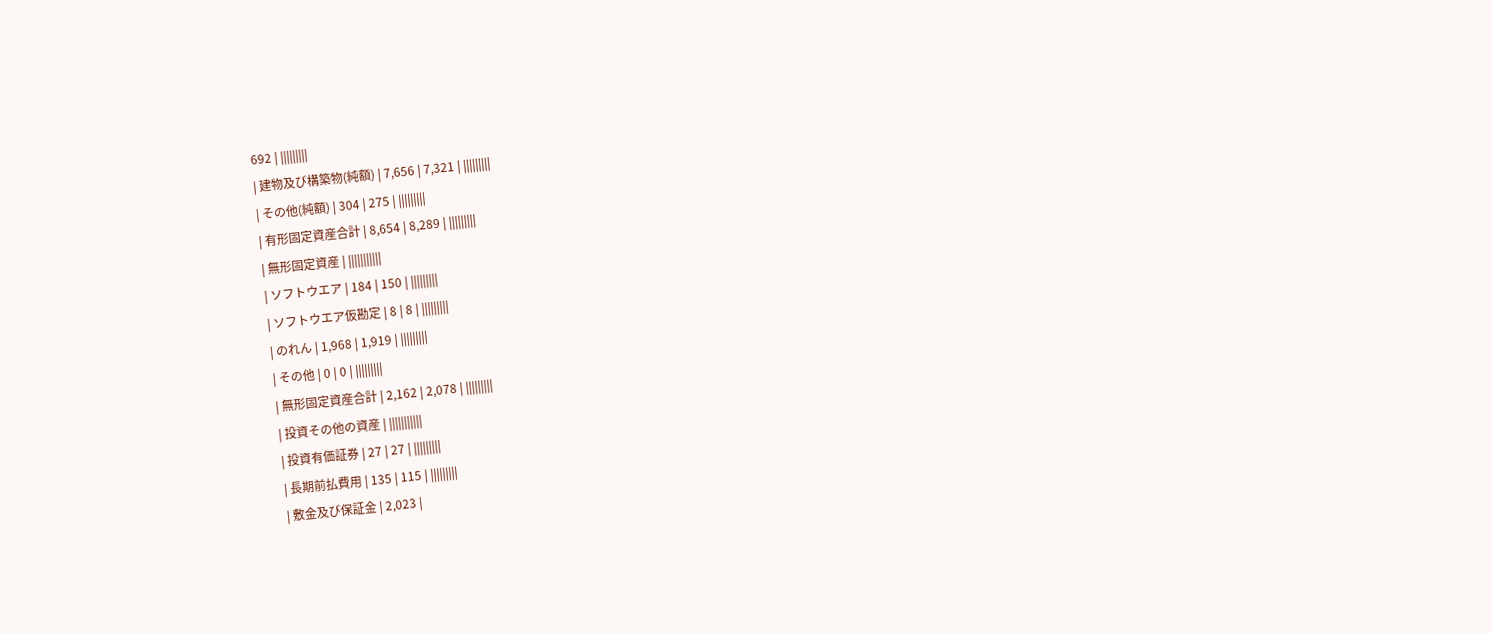692 | |||||||||
| 建物及び構築物(純額) | 7,656 | 7,321 | |||||||||
| その他(純額) | 304 | 275 | |||||||||
| 有形固定資産合計 | 8,654 | 8,289 | |||||||||
| 無形固定資産 | |||||||||||
| ソフトウエア | 184 | 150 | |||||||||
| ソフトウエア仮勘定 | 8 | 8 | |||||||||
| のれん | 1,968 | 1,919 | |||||||||
| その他 | 0 | 0 | |||||||||
| 無形固定資産合計 | 2,162 | 2,078 | |||||||||
| 投資その他の資産 | |||||||||||
| 投資有価証券 | 27 | 27 | |||||||||
| 長期前払費用 | 135 | 115 | |||||||||
| 敷金及び保証金 | 2,023 |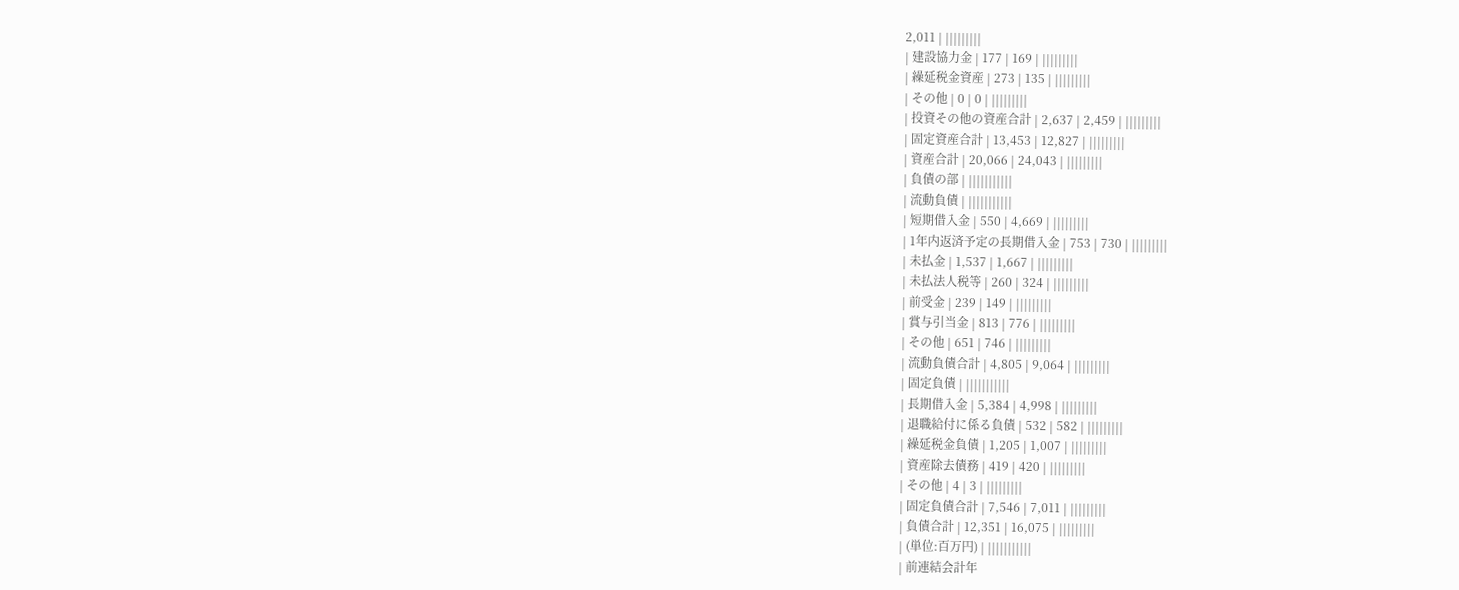2,011 | |||||||||
| 建設協力金 | 177 | 169 | |||||||||
| 繰延税金資産 | 273 | 135 | |||||||||
| その他 | 0 | 0 | |||||||||
| 投資その他の資産合計 | 2,637 | 2,459 | |||||||||
| 固定資産合計 | 13,453 | 12,827 | |||||||||
| 資産合計 | 20,066 | 24,043 | |||||||||
| 負債の部 | |||||||||||
| 流動負債 | |||||||||||
| 短期借入金 | 550 | 4,669 | |||||||||
| 1年内返済予定の長期借入金 | 753 | 730 | |||||||||
| 未払金 | 1,537 | 1,667 | |||||||||
| 未払法人税等 | 260 | 324 | |||||||||
| 前受金 | 239 | 149 | |||||||||
| 賞与引当金 | 813 | 776 | |||||||||
| その他 | 651 | 746 | |||||||||
| 流動負債合計 | 4,805 | 9,064 | |||||||||
| 固定負債 | |||||||||||
| 長期借入金 | 5,384 | 4,998 | |||||||||
| 退職給付に係る負債 | 532 | 582 | |||||||||
| 繰延税金負債 | 1,205 | 1,007 | |||||||||
| 資産除去債務 | 419 | 420 | |||||||||
| その他 | 4 | 3 | |||||||||
| 固定負債合計 | 7,546 | 7,011 | |||||||||
| 負債合計 | 12,351 | 16,075 | |||||||||
| (単位:百万円) | |||||||||||
| 前連結会計年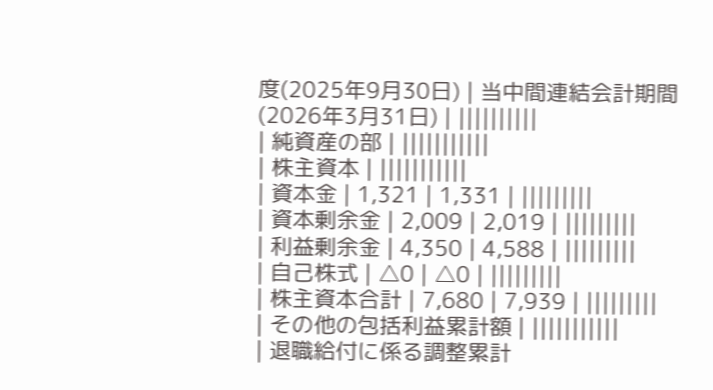度(2025年9月30日) | 当中間連結会計期間(2026年3月31日) | ||||||||||
| 純資産の部 | |||||||||||
| 株主資本 | |||||||||||
| 資本金 | 1,321 | 1,331 | |||||||||
| 資本剰余金 | 2,009 | 2,019 | |||||||||
| 利益剰余金 | 4,350 | 4,588 | |||||||||
| 自己株式 | △0 | △0 | |||||||||
| 株主資本合計 | 7,680 | 7,939 | |||||||||
| その他の包括利益累計額 | |||||||||||
| 退職給付に係る調整累計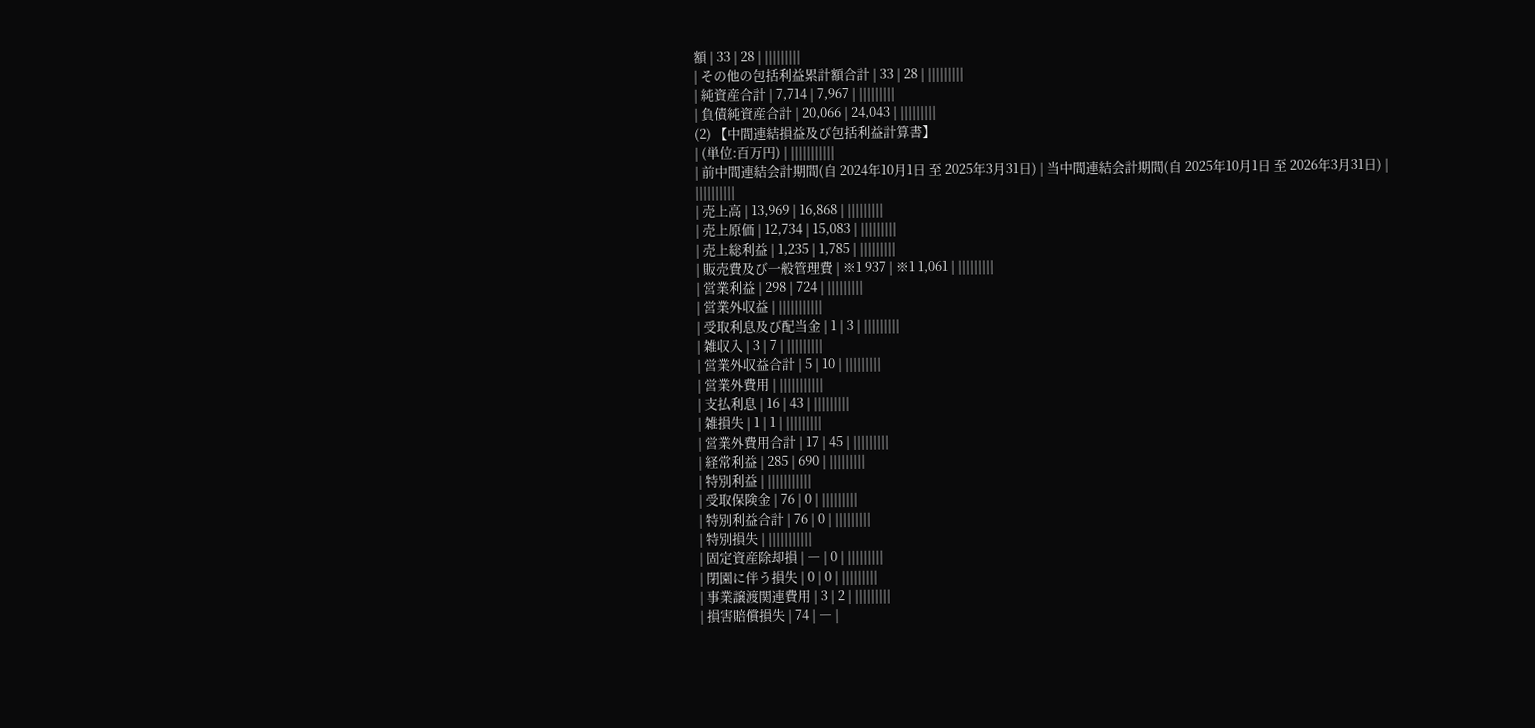額 | 33 | 28 | |||||||||
| その他の包括利益累計額合計 | 33 | 28 | |||||||||
| 純資産合計 | 7,714 | 7,967 | |||||||||
| 負債純資産合計 | 20,066 | 24,043 | |||||||||
(2) 【中間連結損益及び包括利益計算書】
| (単位:百万円) | |||||||||||
| 前中間連結会計期間(自 2024年10月1日 至 2025年3月31日) | 当中間連結会計期間(自 2025年10月1日 至 2026年3月31日) | ||||||||||
| 売上高 | 13,969 | 16,868 | |||||||||
| 売上原価 | 12,734 | 15,083 | |||||||||
| 売上総利益 | 1,235 | 1,785 | |||||||||
| 販売費及び一般管理費 | ※1 937 | ※1 1,061 | |||||||||
| 営業利益 | 298 | 724 | |||||||||
| 営業外収益 | |||||||||||
| 受取利息及び配当金 | 1 | 3 | |||||||||
| 雑収入 | 3 | 7 | |||||||||
| 営業外収益合計 | 5 | 10 | |||||||||
| 営業外費用 | |||||||||||
| 支払利息 | 16 | 43 | |||||||||
| 雑損失 | 1 | 1 | |||||||||
| 営業外費用合計 | 17 | 45 | |||||||||
| 経常利益 | 285 | 690 | |||||||||
| 特別利益 | |||||||||||
| 受取保険金 | 76 | 0 | |||||||||
| 特別利益合計 | 76 | 0 | |||||||||
| 特別損失 | |||||||||||
| 固定資産除却損 | ― | 0 | |||||||||
| 閉園に伴う損失 | 0 | 0 | |||||||||
| 事業譲渡関連費用 | 3 | 2 | |||||||||
| 損害賠償損失 | 74 | ― |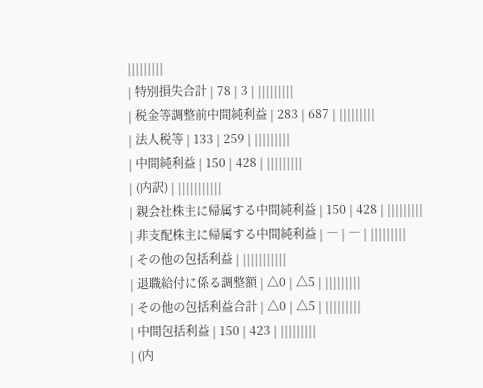|||||||||
| 特別損失合計 | 78 | 3 | |||||||||
| 税金等調整前中間純利益 | 283 | 687 | |||||||||
| 法人税等 | 133 | 259 | |||||||||
| 中間純利益 | 150 | 428 | |||||||||
| (内訳) | |||||||||||
| 親会社株主に帰属する中間純利益 | 150 | 428 | |||||||||
| 非支配株主に帰属する中間純利益 | ― | ― | |||||||||
| その他の包括利益 | |||||||||||
| 退職給付に係る調整額 | △0 | △5 | |||||||||
| その他の包括利益合計 | △0 | △5 | |||||||||
| 中間包括利益 | 150 | 423 | |||||||||
| (内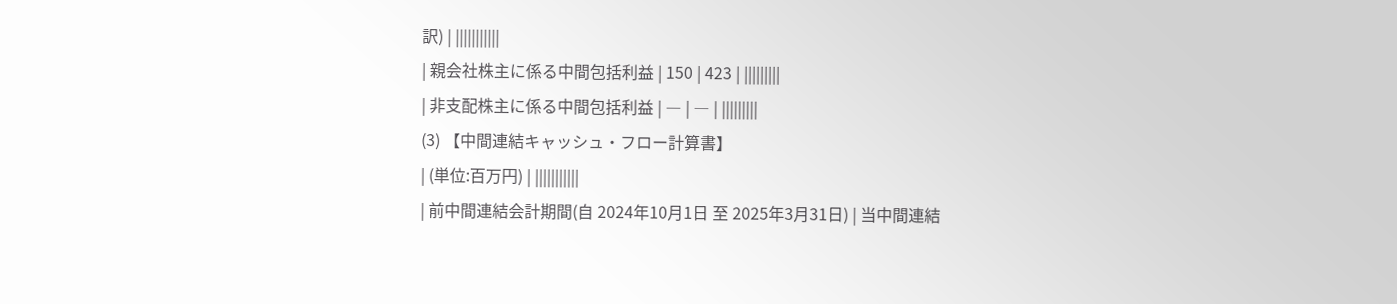訳) | |||||||||||
| 親会社株主に係る中間包括利益 | 150 | 423 | |||||||||
| 非支配株主に係る中間包括利益 | ― | ― | |||||||||
(3) 【中間連結キャッシュ・フロー計算書】
| (単位:百万円) | |||||||||||
| 前中間連結会計期間(自 2024年10月1日 至 2025年3月31日) | 当中間連結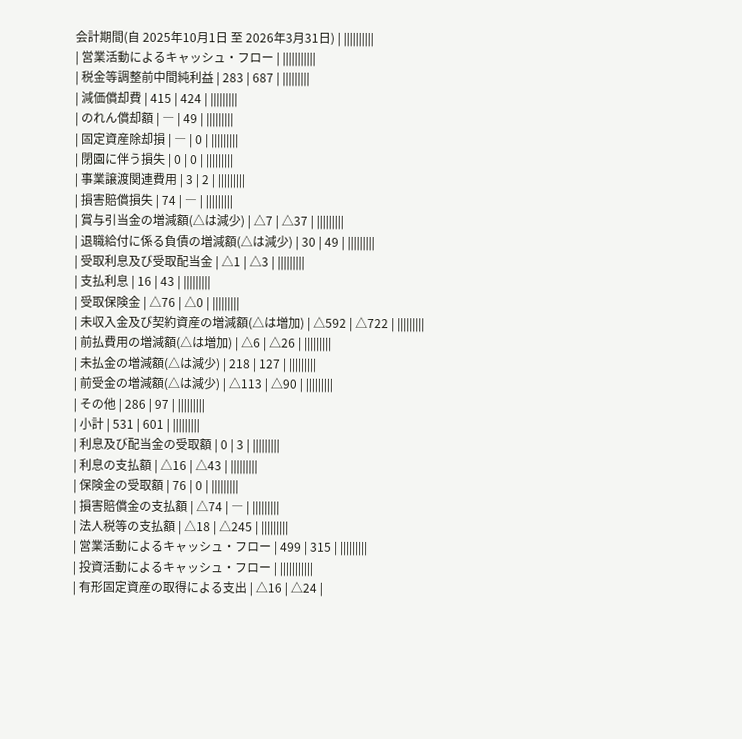会計期間(自 2025年10月1日 至 2026年3月31日) | ||||||||||
| 営業活動によるキャッシュ・フロー | |||||||||||
| 税金等調整前中間純利益 | 283 | 687 | |||||||||
| 減価償却費 | 415 | 424 | |||||||||
| のれん償却額 | ― | 49 | |||||||||
| 固定資産除却損 | ― | 0 | |||||||||
| 閉園に伴う損失 | 0 | 0 | |||||||||
| 事業譲渡関連費用 | 3 | 2 | |||||||||
| 損害賠償損失 | 74 | ― | |||||||||
| 賞与引当金の増減額(△は減少) | △7 | △37 | |||||||||
| 退職給付に係る負債の増減額(△は減少) | 30 | 49 | |||||||||
| 受取利息及び受取配当金 | △1 | △3 | |||||||||
| 支払利息 | 16 | 43 | |||||||||
| 受取保険金 | △76 | △0 | |||||||||
| 未収入金及び契約資産の増減額(△は増加) | △592 | △722 | |||||||||
| 前払費用の増減額(△は増加) | △6 | △26 | |||||||||
| 未払金の増減額(△は減少) | 218 | 127 | |||||||||
| 前受金の増減額(△は減少) | △113 | △90 | |||||||||
| その他 | 286 | 97 | |||||||||
| 小計 | 531 | 601 | |||||||||
| 利息及び配当金の受取額 | 0 | 3 | |||||||||
| 利息の支払額 | △16 | △43 | |||||||||
| 保険金の受取額 | 76 | 0 | |||||||||
| 損害賠償金の支払額 | △74 | ― | |||||||||
| 法人税等の支払額 | △18 | △245 | |||||||||
| 営業活動によるキャッシュ・フロー | 499 | 315 | |||||||||
| 投資活動によるキャッシュ・フロー | |||||||||||
| 有形固定資産の取得による支出 | △16 | △24 |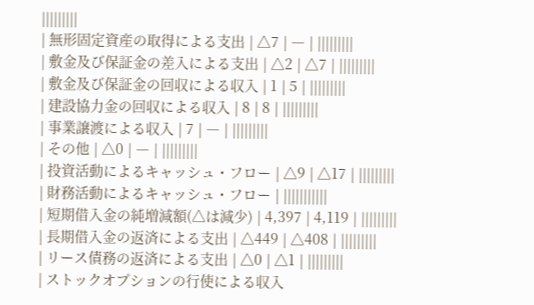|||||||||
| 無形固定資産の取得による支出 | △7 | ― | |||||||||
| 敷金及び保証金の差入による支出 | △2 | △7 | |||||||||
| 敷金及び保証金の回収による収入 | 1 | 5 | |||||||||
| 建設協力金の回収による収入 | 8 | 8 | |||||||||
| 事業譲渡による収入 | 7 | ― | |||||||||
| その他 | △0 | ― | |||||||||
| 投資活動によるキャッシュ・フロー | △9 | △17 | |||||||||
| 財務活動によるキャッシュ・フロー | |||||||||||
| 短期借入金の純増減額(△は減少) | 4,397 | 4,119 | |||||||||
| 長期借入金の返済による支出 | △449 | △408 | |||||||||
| リース債務の返済による支出 | △0 | △1 | |||||||||
| ストックオプションの行使による収入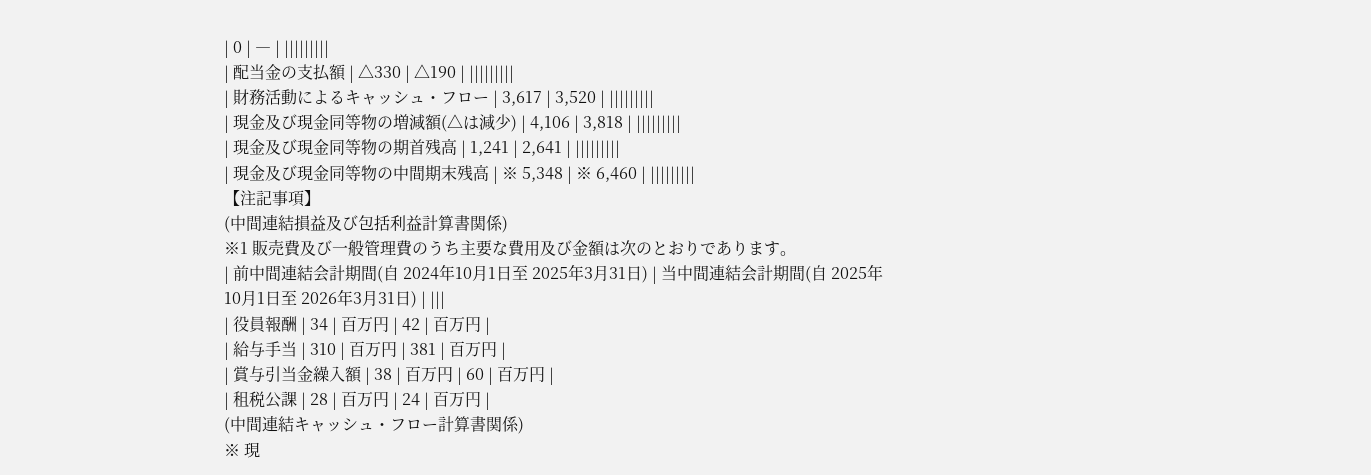| 0 | ― | |||||||||
| 配当金の支払額 | △330 | △190 | |||||||||
| 財務活動によるキャッシュ・フロー | 3,617 | 3,520 | |||||||||
| 現金及び現金同等物の増減額(△は減少) | 4,106 | 3,818 | |||||||||
| 現金及び現金同等物の期首残高 | 1,241 | 2,641 | |||||||||
| 現金及び現金同等物の中間期末残高 | ※ 5,348 | ※ 6,460 | |||||||||
【注記事項】
(中間連結損益及び包括利益計算書関係)
※1 販売費及び一般管理費のうち主要な費用及び金額は次のとおりであります。
| 前中間連結会計期間(自 2024年10月1日至 2025年3月31日) | 当中間連結会計期間(自 2025年10月1日至 2026年3月31日) | |||
| 役員報酬 | 34 | 百万円 | 42 | 百万円 |
| 給与手当 | 310 | 百万円 | 381 | 百万円 |
| 賞与引当金繰入額 | 38 | 百万円 | 60 | 百万円 |
| 租税公課 | 28 | 百万円 | 24 | 百万円 |
(中間連結キャッシュ・フロー計算書関係)
※ 現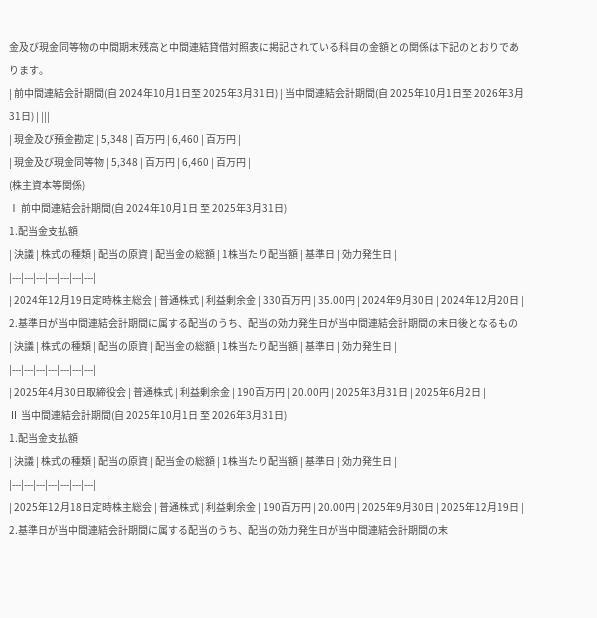金及び現金同等物の中間期末残高と中間連結貸借対照表に掲記されている科目の金額との関係は下記のとおりであります。
| 前中間連結会計期間(自 2024年10月1日至 2025年3月31日) | 当中間連結会計期間(自 2025年10月1日至 2026年3月31日) | |||
| 現金及び預金勘定 | 5,348 | 百万円 | 6,460 | 百万円 |
| 現金及び現金同等物 | 5,348 | 百万円 | 6,460 | 百万円 |
(株主資本等関係)
Ⅰ 前中間連結会計期間(自 2024年10月1日 至 2025年3月31日)
1.配当金支払額
| 決議 | 株式の種類 | 配当の原資 | 配当金の総額 | 1株当たり配当額 | 基準日 | 効力発生日 |
|---|---|---|---|---|---|---|
| 2024年12月19日定時株主総会 | 普通株式 | 利益剰余金 | 330百万円 | 35.00円 | 2024年9月30日 | 2024年12月20日 |
2.基準日が当中間連結会計期間に属する配当のうち、配当の効力発生日が当中間連結会計期間の末日後となるもの
| 決議 | 株式の種類 | 配当の原資 | 配当金の総額 | 1株当たり配当額 | 基準日 | 効力発生日 |
|---|---|---|---|---|---|---|
| 2025年4月30日取締役会 | 普通株式 | 利益剰余金 | 190百万円 | 20.00円 | 2025年3月31日 | 2025年6月2日 |
Ⅱ 当中間連結会計期間(自 2025年10月1日 至 2026年3月31日)
1.配当金支払額
| 決議 | 株式の種類 | 配当の原資 | 配当金の総額 | 1株当たり配当額 | 基準日 | 効力発生日 |
|---|---|---|---|---|---|---|
| 2025年12月18日定時株主総会 | 普通株式 | 利益剰余金 | 190百万円 | 20.00円 | 2025年9月30日 | 2025年12月19日 |
2.基準日が当中間連結会計期間に属する配当のうち、配当の効力発生日が当中間連結会計期間の末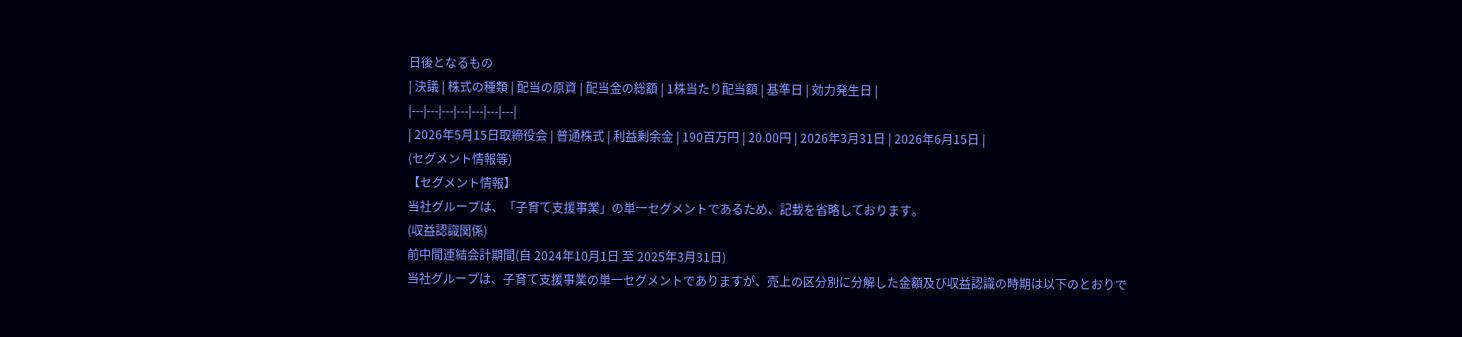日後となるもの
| 決議 | 株式の種類 | 配当の原資 | 配当金の総額 | 1株当たり配当額 | 基準日 | 効力発生日 |
|---|---|---|---|---|---|---|
| 2026年5月15日取締役会 | 普通株式 | 利益剰余金 | 190百万円 | 20.00円 | 2026年3月31日 | 2026年6月15日 |
(セグメント情報等)
【セグメント情報】
当社グループは、「子育て支援事業」の単一セグメントであるため、記載を省略しております。
(収益認識関係)
前中間連結会計期間(自 2024年10月1日 至 2025年3月31日)
当社グループは、子育て支援事業の単一セグメントでありますが、売上の区分別に分解した金額及び収益認識の時期は以下のとおりで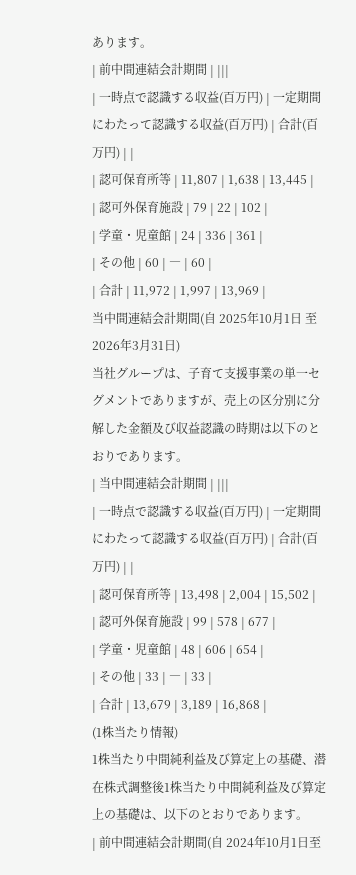あります。
| 前中間連結会計期間 | |||
| 一時点で認識する収益(百万円) | 一定期間にわたって認識する収益(百万円) | 合計(百万円) | |
| 認可保育所等 | 11,807 | 1,638 | 13,445 |
| 認可外保育施設 | 79 | 22 | 102 |
| 学童・児童館 | 24 | 336 | 361 |
| その他 | 60 | ― | 60 |
| 合計 | 11,972 | 1,997 | 13,969 |
当中間連結会計期間(自 2025年10月1日 至 2026年3月31日)
当社グループは、子育て支援事業の単一セグメントでありますが、売上の区分別に分解した金額及び収益認識の時期は以下のとおりであります。
| 当中間連結会計期間 | |||
| 一時点で認識する収益(百万円) | 一定期間にわたって認識する収益(百万円) | 合計(百万円) | |
| 認可保育所等 | 13,498 | 2,004 | 15,502 |
| 認可外保育施設 | 99 | 578 | 677 |
| 学童・児童館 | 48 | 606 | 654 |
| その他 | 33 | ― | 33 |
| 合計 | 13,679 | 3,189 | 16,868 |
(1株当たり情報)
1株当たり中間純利益及び算定上の基礎、潜在株式調整後1株当たり中間純利益及び算定上の基礎は、以下のとおりであります。
| 前中間連結会計期間(自 2024年10月1日至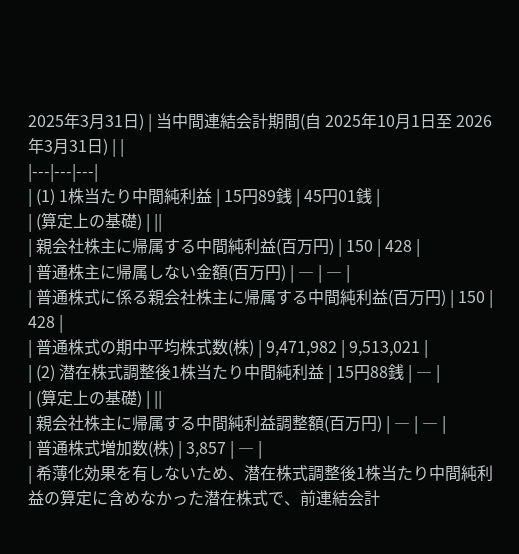2025年3月31日) | 当中間連結会計期間(自 2025年10月1日至 2026年3月31日) | |
|---|---|---|
| (1) 1株当たり中間純利益 | 15円89銭 | 45円01銭 |
| (算定上の基礎) | ||
| 親会社株主に帰属する中間純利益(百万円) | 150 | 428 |
| 普通株主に帰属しない金額(百万円) | ― | ― |
| 普通株式に係る親会社株主に帰属する中間純利益(百万円) | 150 | 428 |
| 普通株式の期中平均株式数(株) | 9,471,982 | 9,513,021 |
| (2) 潜在株式調整後1株当たり中間純利益 | 15円88銭 | ― |
| (算定上の基礎) | ||
| 親会社株主に帰属する中間純利益調整額(百万円) | ― | ― |
| 普通株式増加数(株) | 3,857 | ― |
| 希薄化効果を有しないため、潜在株式調整後1株当たり中間純利益の算定に含めなかった潜在株式で、前連結会計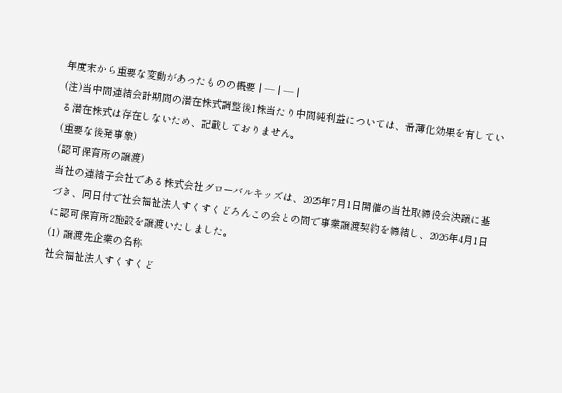年度末から重要な変動があったものの概要 | ― | ― |
(注)当中間連結会計期間の潜在株式調整後1株当たり中間純利益については、希薄化効果を有している潜在株式は存在しないため、記載しておりません。
(重要な後発事象)
(認可保育所の譲渡)
当社の連結子会社である株式会社グローバルキッズは、2025年7月1日開催の当社取締役会決議に基づき、同日付で社会福祉法人すくすくどろんこの会との間で事業譲渡契約を締結し、2026年4月1日に認可保育所2施設を譲渡いたしました。
(1) 譲渡先企業の名称
社会福祉法人すくすくど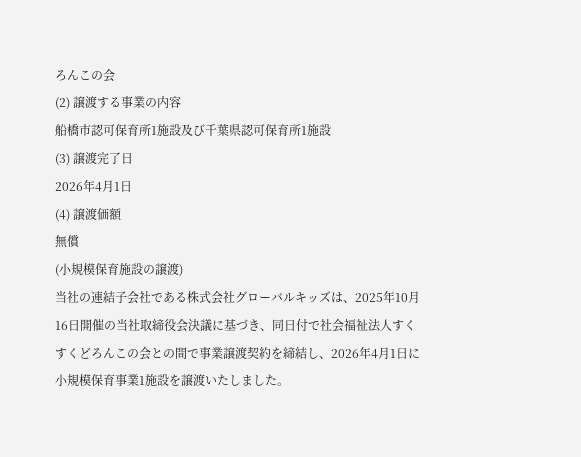ろんこの会
(2) 譲渡する事業の内容
船橋市認可保育所1施設及び千葉県認可保育所1施設
(3) 譲渡完了日
2026年4月1日
(4) 譲渡価額
無償
(小規模保育施設の譲渡)
当社の連結子会社である株式会社グローバルキッズは、2025年10月16日開催の当社取締役会決議に基づき、同日付で社会福祉法人すくすくどろんこの会との間で事業譲渡契約を締結し、2026年4月1日に小規模保育事業1施設を譲渡いたしました。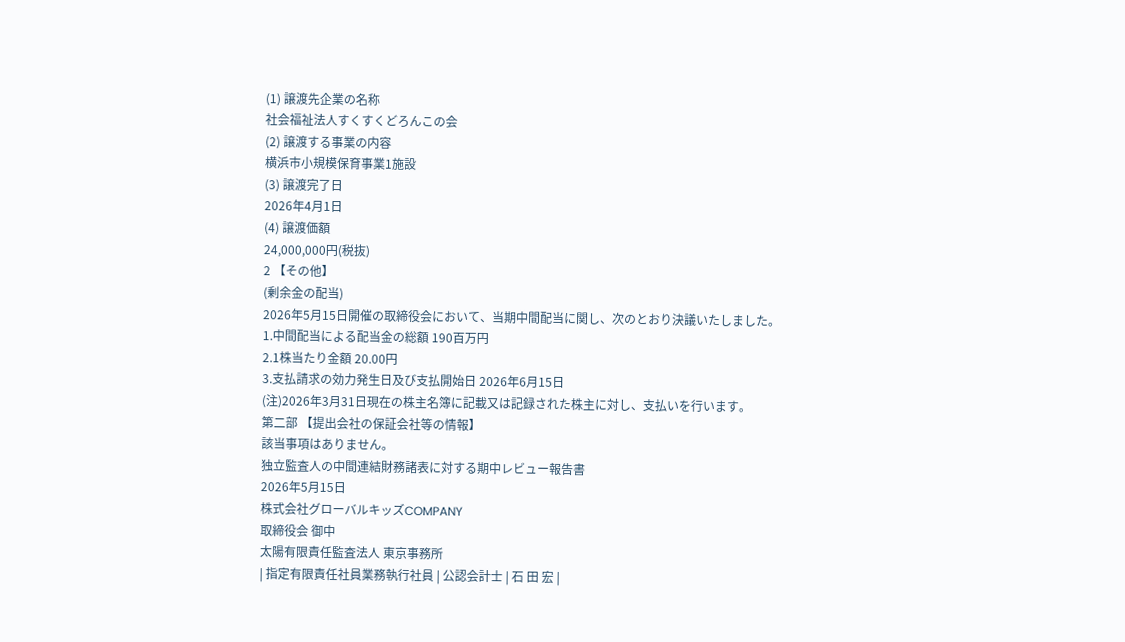(1) 譲渡先企業の名称
社会福祉法人すくすくどろんこの会
(2) 譲渡する事業の内容
横浜市小規模保育事業1施設
(3) 譲渡完了日
2026年4月1日
(4) 譲渡価額
24,000,000円(税抜)
2 【その他】
(剰余金の配当)
2026年5月15日開催の取締役会において、当期中間配当に関し、次のとおり決議いたしました。
1.中間配当による配当金の総額 190百万円
2.1株当たり金額 20.00円
3.支払請求の効力発生日及び支払開始日 2026年6月15日
(注)2026年3月31日現在の株主名簿に記載又は記録された株主に対し、支払いを行います。
第二部 【提出会社の保証会社等の情報】
該当事項はありません。
独立監査人の中間連結財務諸表に対する期中レビュー報告書
2026年5月15日
株式会社グローバルキッズCOMPANY
取締役会 御中
太陽有限責任監査法人 東京事務所
| 指定有限責任社員業務執行社員 | 公認会計士 | 石 田 宏 |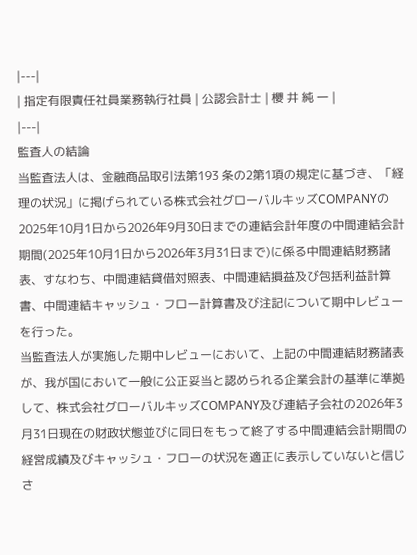|---|
| 指定有限責任社員業務執行社員 | 公認会計士 | 櫻 井 純 一 |
|---|
監査人の結論
当監査法人は、金融商品取引法第193 条の2第1項の規定に基づき、「経理の状況」に掲げられている株式会社グローバルキッズCOMPANYの2025年10月1日から2026年9月30日までの連結会計年度の中間連結会計期間(2025年10月1日から2026年3月31日まで)に係る中間連結財務諸表、すなわち、中間連結貸借対照表、中間連結損益及び包括利益計算書、中間連結キャッシュ・フロー計算書及び注記について期中レビューを行った。
当監査法人が実施した期中レビューにおいて、上記の中間連結財務諸表が、我が国において一般に公正妥当と認められる企業会計の基準に準拠して、株式会社グローバルキッズCOMPANY及び連結子会社の2026年3月31日現在の財政状態並びに同日をもって終了する中間連結会計期間の経営成績及びキャッシュ・フローの状況を適正に表示していないと信じさ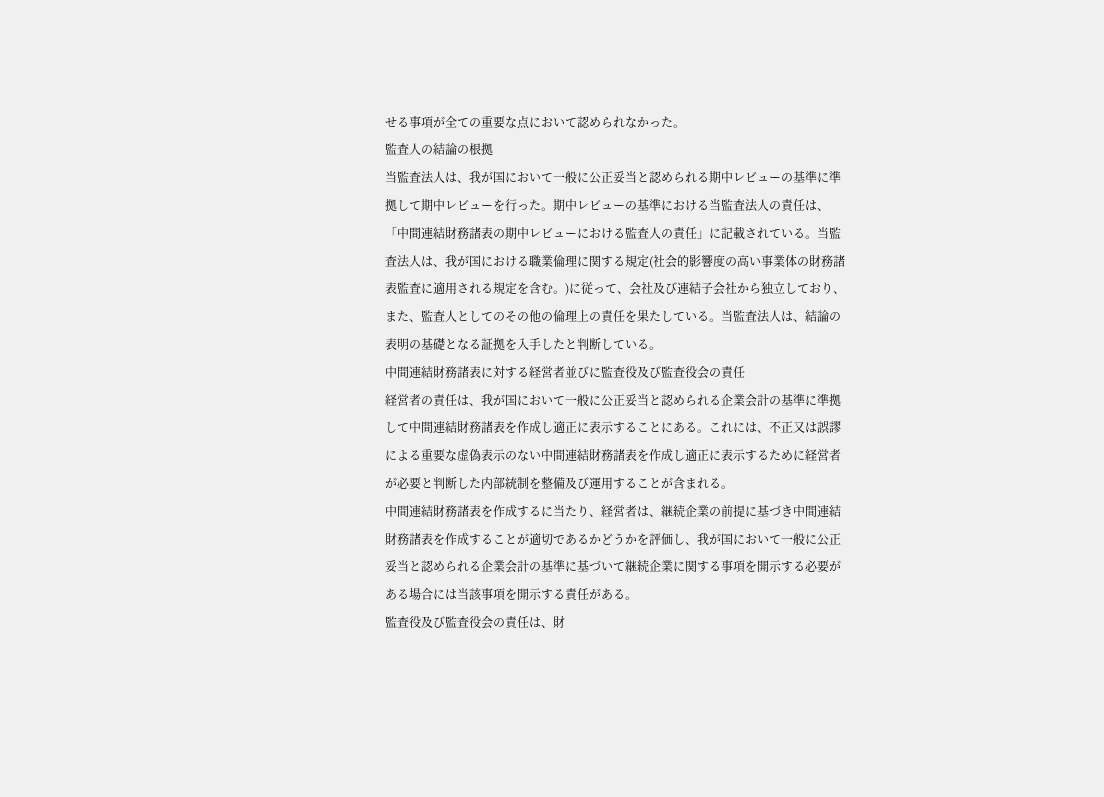せる事項が全ての重要な点において認められなかった。
監査人の結論の根拠
当監査法人は、我が国において一般に公正妥当と認められる期中レビューの基準に準拠して期中レビューを行った。期中レビューの基準における当監査法人の責任は、「中間連結財務諸表の期中レビューにおける監査人の責任」に記載されている。当監査法人は、我が国における職業倫理に関する規定(社会的影響度の高い事業体の財務諸表監査に適用される規定を含む。)に従って、会社及び連結子会社から独立しており、また、監査人としてのその他の倫理上の責任を果たしている。当監査法人は、結論の表明の基礎となる証拠を入手したと判断している。
中間連結財務諸表に対する経営者並びに監査役及び監査役会の責任
経営者の責任は、我が国において一般に公正妥当と認められる企業会計の基準に準拠して中間連結財務諸表を作成し適正に表示することにある。これには、不正又は誤謬による重要な虚偽表示のない中間連結財務諸表を作成し適正に表示するために経営者が必要と判断した内部統制を整備及び運用することが含まれる。
中間連結財務諸表を作成するに当たり、経営者は、継続企業の前提に基づき中間連結財務諸表を作成することが適切であるかどうかを評価し、我が国において一般に公正妥当と認められる企業会計の基準に基づいて継続企業に関する事項を開示する必要がある場合には当該事項を開示する責任がある。
監査役及び監査役会の責任は、財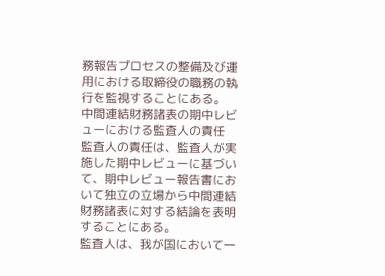務報告プロセスの整備及び運用における取締役の職務の執行を監視することにある。
中間連結財務諸表の期中レビューにおける監査人の責任
監査人の責任は、監査人が実施した期中レビューに基づいて、期中レビュー報告書において独立の立場から中間連結財務諸表に対する結論を表明することにある。
監査人は、我が国において一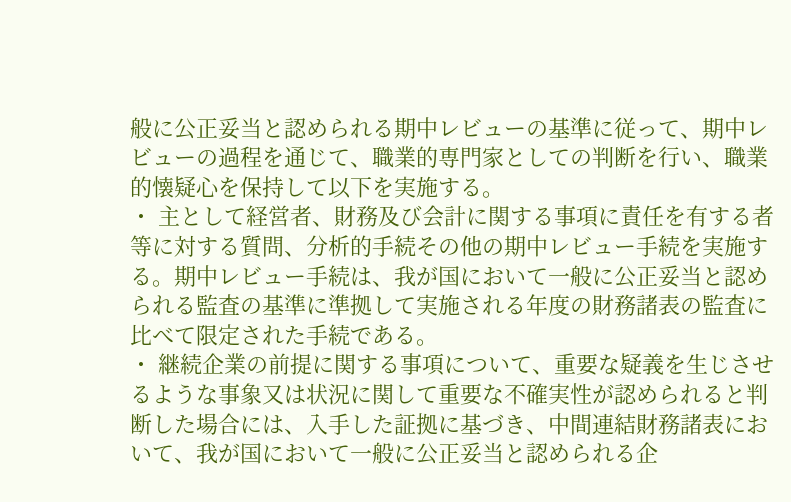般に公正妥当と認められる期中レビューの基準に従って、期中レビューの過程を通じて、職業的専門家としての判断を行い、職業的懐疑心を保持して以下を実施する。
・ 主として経営者、財務及び会計に関する事項に責任を有する者等に対する質問、分析的手続その他の期中レビュー手続を実施する。期中レビュー手続は、我が国において一般に公正妥当と認められる監査の基準に準拠して実施される年度の財務諸表の監査に比べて限定された手続である。
・ 継続企業の前提に関する事項について、重要な疑義を生じさせるような事象又は状況に関して重要な不確実性が認められると判断した場合には、入手した証拠に基づき、中間連結財務諸表において、我が国において一般に公正妥当と認められる企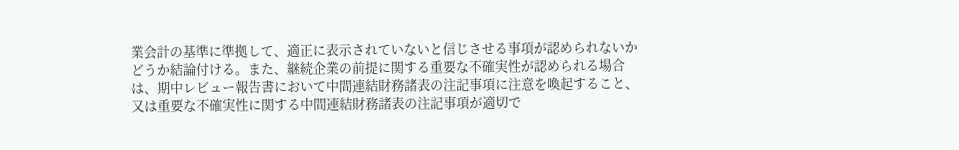業会計の基準に準拠して、適正に表示されていないと信じさせる事項が認められないかどうか結論付ける。また、継続企業の前提に関する重要な不確実性が認められる場合は、期中レビュー報告書において中間連結財務諸表の注記事項に注意を喚起すること、又は重要な不確実性に関する中間連結財務諸表の注記事項が適切で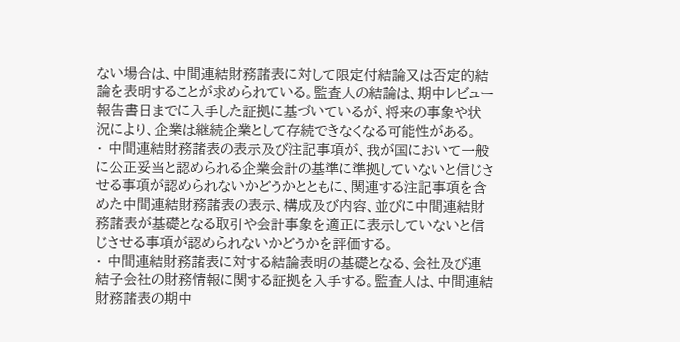ない場合は、中間連結財務諸表に対して限定付結論又は否定的結論を表明することが求められている。監査人の結論は、期中レビュー報告書日までに入手した証拠に基づいているが、将来の事象や状況により、企業は継続企業として存続できなくなる可能性がある。
・ 中間連結財務諸表の表示及び注記事項が、我が国において一般に公正妥当と認められる企業会計の基準に準拠していないと信じさせる事項が認められないかどうかとともに、関連する注記事項を含めた中間連結財務諸表の表示、構成及び内容、並びに中間連結財務諸表が基礎となる取引や会計事象を適正に表示していないと信じさせる事項が認められないかどうかを評価する。
・ 中間連結財務諸表に対する結論表明の基礎となる、会社及び連結子会社の財務情報に関する証拠を入手する。監査人は、中間連結財務諸表の期中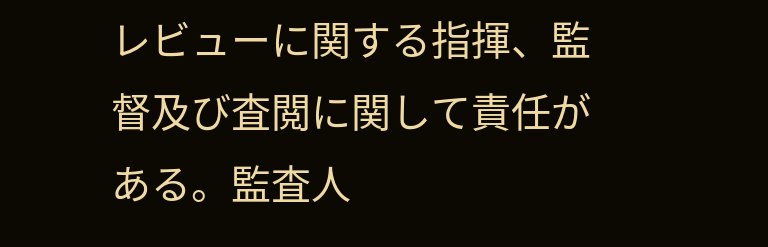レビューに関する指揮、監督及び査閲に関して責任がある。監査人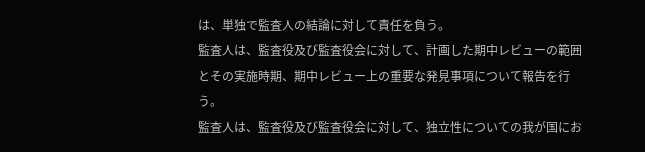は、単独で監査人の結論に対して責任を負う。
監査人は、監査役及び監査役会に対して、計画した期中レビューの範囲とその実施時期、期中レビュー上の重要な発見事項について報告を行う。
監査人は、監査役及び監査役会に対して、独立性についての我が国にお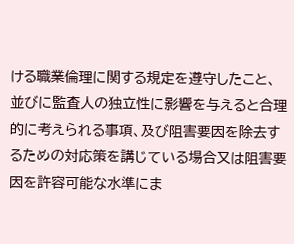ける職業倫理に関する規定を遵守したこと、並びに監査人の独立性に影響を与えると合理的に考えられる事項、及び阻害要因を除去するための対応策を講じている場合又は阻害要因を許容可能な水準にま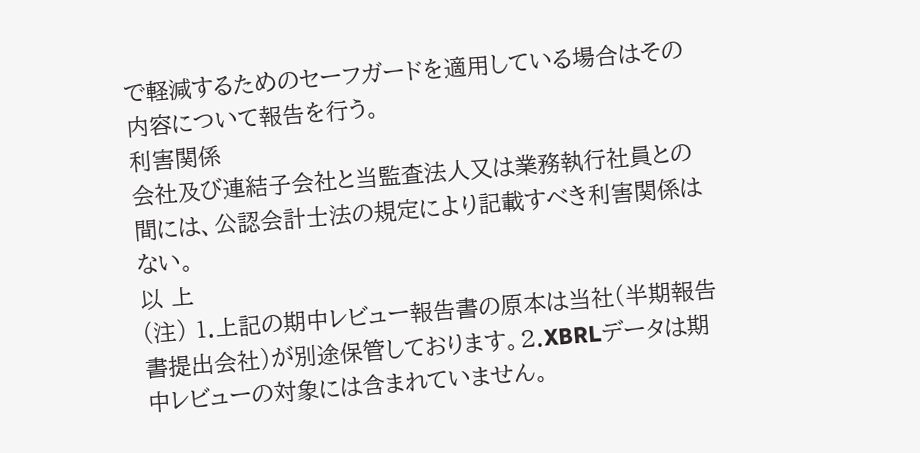で軽減するためのセーフガードを適用している場合はその内容について報告を行う。
利害関係
会社及び連結子会社と当監査法人又は業務執行社員との間には、公認会計士法の規定により記載すべき利害関係はない。
以 上
(注) 1.上記の期中レビュー報告書の原本は当社(半期報告書提出会社)が別途保管しております。2.XBRLデータは期中レビューの対象には含まれていません。